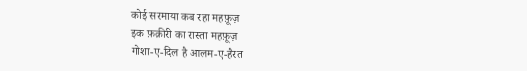कोई सरमाया कब रहा महफ़ूज़
इक फ़क़ीरी का रास्ता महफ़ूज़
गोशा-ए-दिल है आलम-ए-हैरत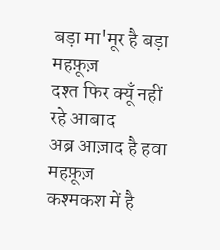बड़ा मा'मूर है बड़ा महफ़ूज़
दश्त फिर क्यूँ नहीं रहे आबाद
अब्र आज़ाद है हवा महफ़ूज़
कश्मकश में है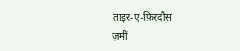ताइर-ए-फ़िरदौस
ज़मीं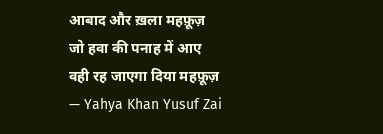आबाद और ख़ला महफ़ूज़
जो हवा की पनाह में आए
वही रह जाएगा दिया महफ़ूज़
— Yahya Khan Yusuf Zai